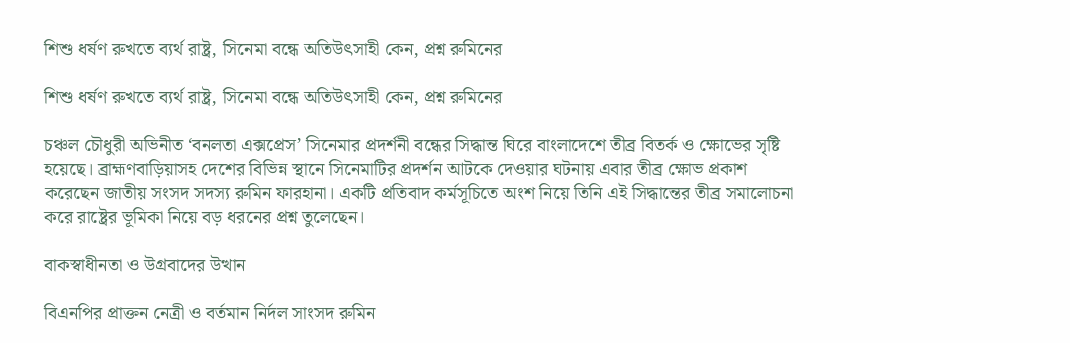শিশু ধর্ষণ রুখতে ব্যর্থ রাষ্ট্র, সিনেমা বন্ধে অতিউৎসাহী কেন, প্রশ্ন রুমিনের

শিশু ধর্ষণ রুখতে ব্যর্থ রাষ্ট্র, সিনেমা বন্ধে অতিউৎসাহী কেন, প্রশ্ন রুমিনের

চঞ্চল চৌধুরী অভিনীত ‘বনলতা এক্সপ্রেস’ সিনেমার প্রদর্শনী বন্ধের সিদ্ধান্ত ঘিরে বাংলাদেশে তীব্র বিতর্ক ও ক্ষোভের সৃষ্টি হয়েছে। ব্রাহ্মণবাড়িয়াসহ দেশের বিভিন্ন স্থানে সিনেমাটির প্রদর্শন আটকে দেওয়ার ঘটনায় এবার তীব্র ক্ষোভ প্রকাশ করেছেন জাতীয় সংসদ সদস্য রুমিন ফারহানা। একটি প্রতিবাদ কর্মসূচিতে অংশ নিয়ে তিনি এই সিদ্ধান্তের তীব্র সমালোচনা করে রাষ্ট্রের ভূমিকা নিয়ে বড় ধরনের প্রশ্ন তুলেছেন।

বাকস্বাধীনতা ও উগ্রবাদের উত্থান

বিএনপির প্রাক্তন নেত্রী ও বর্তমান নির্দল সাংসদ রুমিন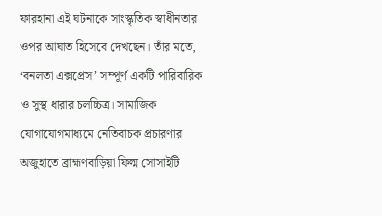ফারহানা এই ঘটনাকে সাংস্কৃতিক স্বাধীনতার ওপর আঘাত হিসেবে দেখছেন। তাঁর মতে, ‘বনলতা এক্সপ্রেস’ সম্পূর্ণ একটি পারিবারিক ও সুস্থ ধারার চলচ্চিত্র। সামাজিক যোগাযোগমাধ্যমে নেতিবাচক প্রচারণার অজুহাতে ব্রাহ্মণবাড়িয়া ফিল্ম সোসাইটি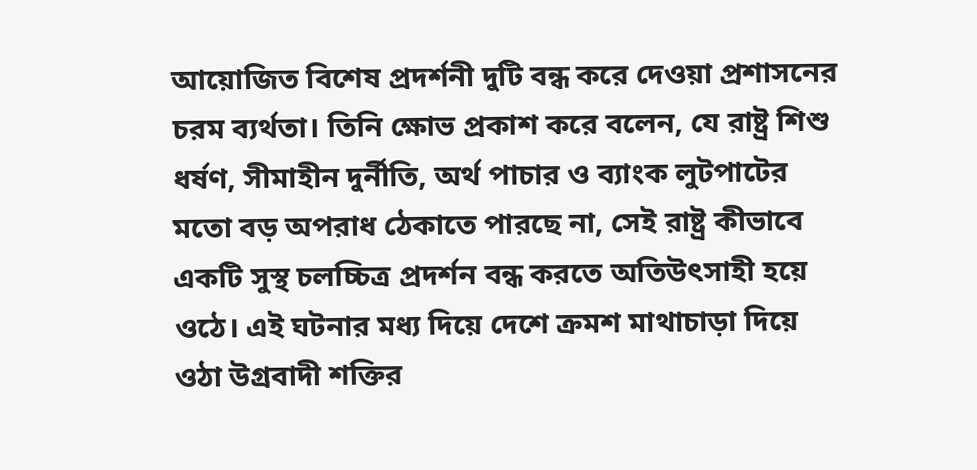আয়োজিত বিশেষ প্রদর্শনী দুটি বন্ধ করে দেওয়া প্রশাসনের চরম ব্যর্থতা। তিনি ক্ষোভ প্রকাশ করে বলেন, যে রাষ্ট্র শিশু ধর্ষণ, সীমাহীন দুর্নীতি, অর্থ পাচার ও ব্যাংক লুটপাটের মতো বড় অপরাধ ঠেকাতে পারছে না, সেই রাষ্ট্র কীভাবে একটি সুস্থ চলচ্চিত্র প্রদর্শন বন্ধ করতে অতিউৎসাহী হয়ে ওঠে। এই ঘটনার মধ্য দিয়ে দেশে ক্রমশ মাথাচাড়া দিয়ে ওঠা উগ্রবাদী শক্তির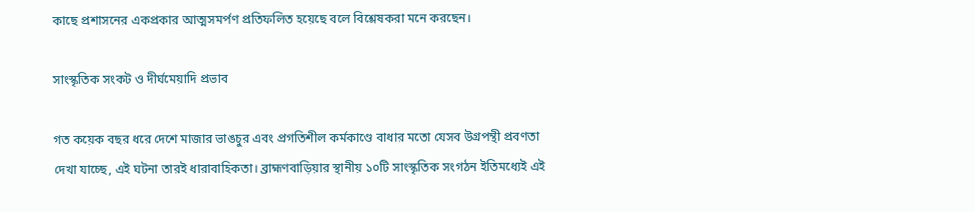কাছে প্রশাসনের একপ্রকার আত্মসমর্পণ প্রতিফলিত হয়েছে বলে বিশ্লেষকরা মনে করছেন।

সাংস্কৃতিক সংকট ও দীর্ঘমেয়াদি প্রভাব

গত কয়েক বছর ধরে দেশে মাজার ভাঙচুর এবং প্রগতিশীল কর্মকাণ্ডে বাধার মতো যেসব উগ্রপন্থী প্রবণতা দেখা যাচ্ছে, এই ঘটনা তারই ধারাবাহিকতা। ব্রাহ্মণবাড়িয়ার স্থানীয় ১০টি সাংস্কৃতিক সংগঠন ইতিমধ্যেই এই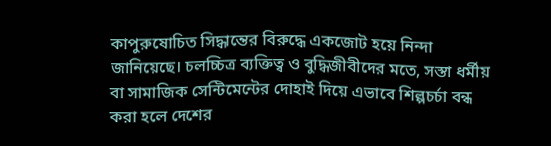কাপুরুষোচিত সিদ্ধান্তের বিরুদ্ধে একজোট হয়ে নিন্দা জানিয়েছে। চলচ্চিত্র ব্যক্তিত্ব ও বুদ্ধিজীবীদের মতে, সস্তা ধর্মীয় বা সামাজিক সেন্টিমেন্টের দোহাই দিয়ে এভাবে শিল্পচর্চা বন্ধ করা হলে দেশের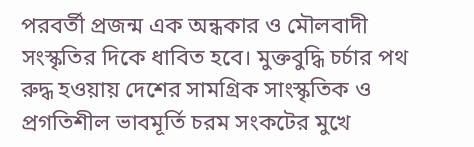পরবর্তী প্রজন্ম এক অন্ধকার ও মৌলবাদী সংস্কৃতির দিকে ধাবিত হবে। মুক্তবুদ্ধি চর্চার পথ রুদ্ধ হওয়ায় দেশের সামগ্রিক সাংস্কৃতিক ও প্রগতিশীল ভাবমূর্তি চরম সংকটের মুখে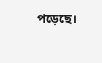পড়েছে।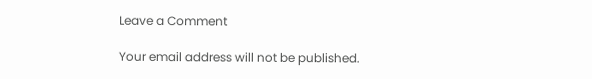Leave a Comment

Your email address will not be published.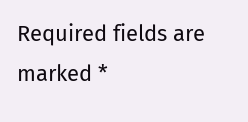Required fields are marked *